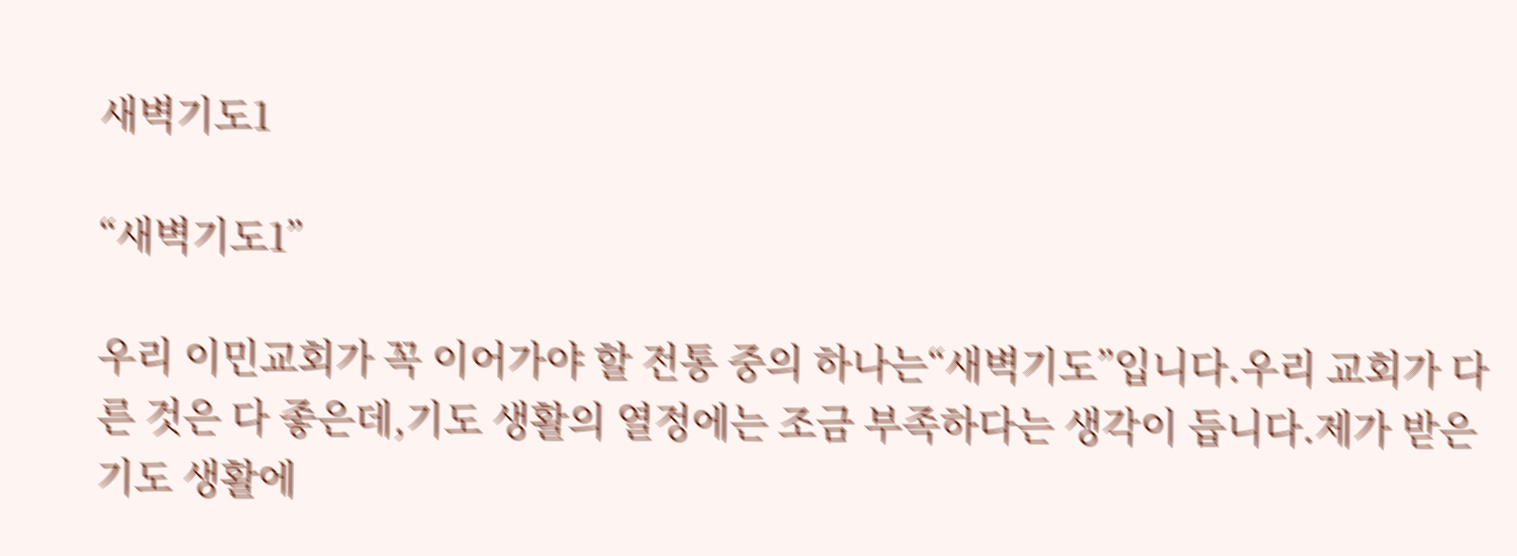새벽기도1

“새벽기도1”

우리 이민교회가 꼭 이어가야 할 전통 중의 하나는“새벽기도”입니다.우리 교회가 다른 것은 다 좋은데,기도 생활의 열정에는 조금 부족하다는 생각이 듭니다.제가 받은 기도 생활에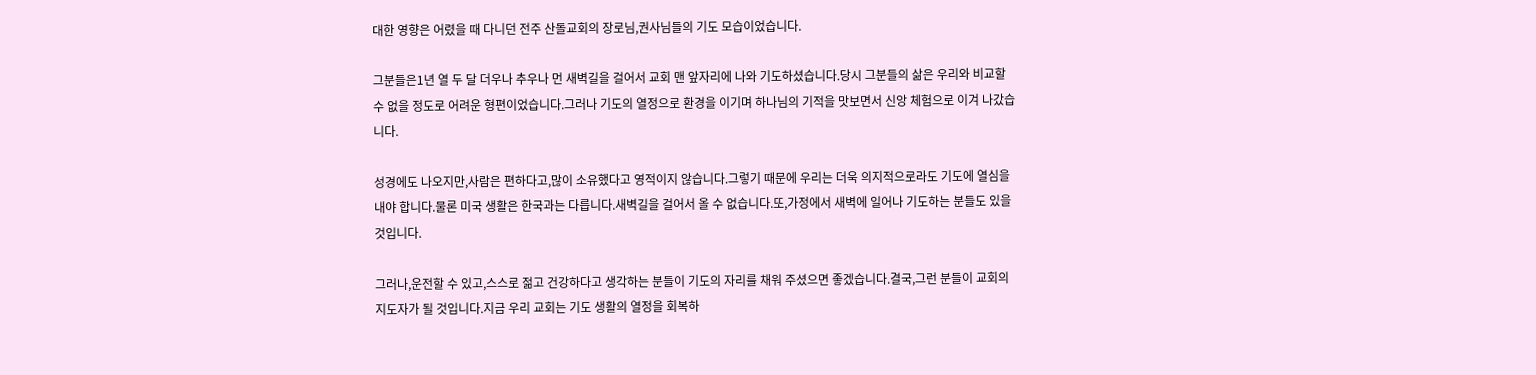대한 영향은 어렸을 때 다니던 전주 산돌교회의 장로님,권사님들의 기도 모습이었습니다.

그분들은1년 열 두 달 더우나 추우나 먼 새벽길을 걸어서 교회 맨 앞자리에 나와 기도하셨습니다.당시 그분들의 삶은 우리와 비교할 수 없을 정도로 어려운 형편이었습니다.그러나 기도의 열정으로 환경을 이기며 하나님의 기적을 맛보면서 신앙 체험으로 이겨 나갔습니다.

성경에도 나오지만,사람은 편하다고,많이 소유했다고 영적이지 않습니다.그렇기 때문에 우리는 더욱 의지적으로라도 기도에 열심을 내야 합니다.물론 미국 생활은 한국과는 다릅니다.새벽길을 걸어서 올 수 없습니다.또,가정에서 새벽에 일어나 기도하는 분들도 있을 것입니다.

그러나,운전할 수 있고,스스로 젊고 건강하다고 생각하는 분들이 기도의 자리를 채워 주셨으면 좋겠습니다.결국,그런 분들이 교회의 지도자가 될 것입니다.지금 우리 교회는 기도 생활의 열정을 회복하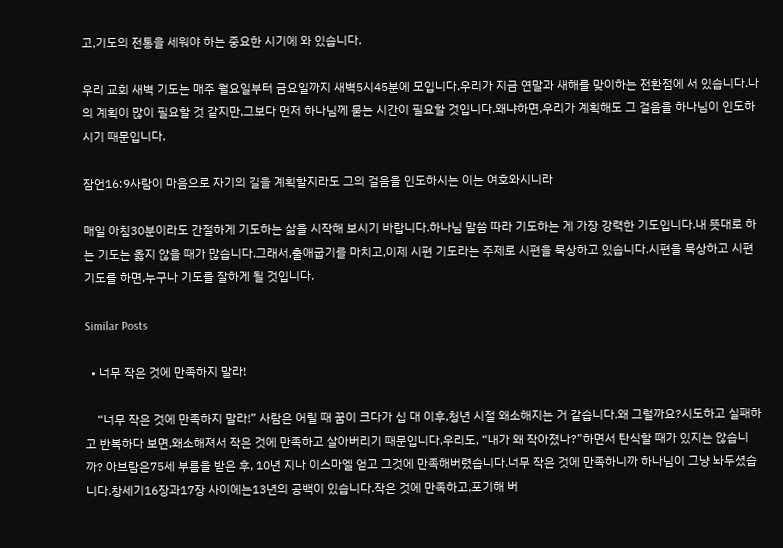고,기도의 전통을 세워야 하는 중요한 시기에 와 있습니다.

우리 교회 새벽 기도는 매주 월요일부터 금요일까지 새벽5시45분에 모입니다.우리가 지금 연말과 새해를 맞이하는 전환점에 서 있습니다.나의 계획이 많이 필요할 것 같지만,그보다 먼저 하나님께 묻는 시간이 필요할 것입니다.왜냐하면,우리가 계획해도 그 걸음을 하나님이 인도하시기 때문입니다.

잠언16:9사람이 마음으로 자기의 길을 계획할지라도 그의 걸음을 인도하시는 이는 여호와시니라

매일 아침30분이라도 간절하게 기도하는 삶을 시작해 보시기 바랍니다.하나님 말씀 따라 기도하는 게 가장 강력한 기도입니다.내 뜻대로 하는 기도는 옳지 않을 때가 많습니다.그래서,출애굽기를 마치고,이제 시편 기도라는 주제로 시편을 묵상하고 있습니다.시편을 묵상하고 시편 기도를 하면,누구나 기도를 잘하게 될 것입니다.

Similar Posts

  • 너무 작은 것에 만족하지 말라!

    “너무 작은 것에 만족하지 말라!” 사람은 어릴 때 꿈이 크다가 십 대 이후,청년 시절 왜소해지는 거 같습니다.왜 그럴까요?시도하고 실패하고 반복하다 보면,왜소해져서 작은 것에 만족하고 살아버리기 때문입니다.우리도, “내가 왜 작아졌나?”하면서 탄식할 때가 있지는 않습니까? 아브람은75세 부름을 받은 후, 10년 지나 이스마엘 얻고 그것에 만족해버렸습니다.너무 작은 것에 만족하니까 하나님이 그냥 놔두셨습니다.창세기16장과17장 사이에는13년의 공백이 있습니다.작은 것에 만족하고,포기해 버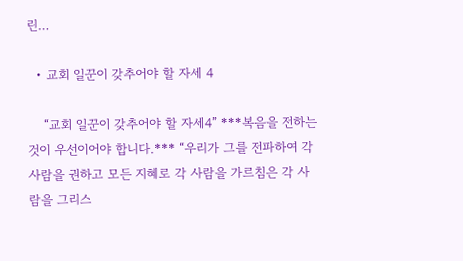린…

  • 교회 일꾼이 갖추어야 할 자세 4

    “교회 일꾼이 갖추어야 할 자세4” ***복음을 전하는 것이 우선이어야 합니다.*** “우리가 그를 전파하여 각 사람을 권하고 모든 지혜로 각 사람을 가르침은 각 사람을 그리스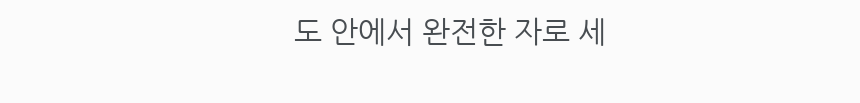도 안에서 완전한 자로 세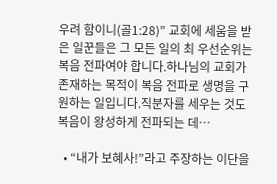우려 함이니(골1:28)” 교회에 세움을 받은 일꾼들은 그 모든 일의 최 우선순위는 복음 전파여야 합니다.하나님의 교회가 존재하는 목적이 복음 전파로 생명을 구원하는 일입니다.직분자를 세우는 것도 복음이 왕성하게 전파되는 데…

  • “내가 보혜사!”라고 주장하는 이단을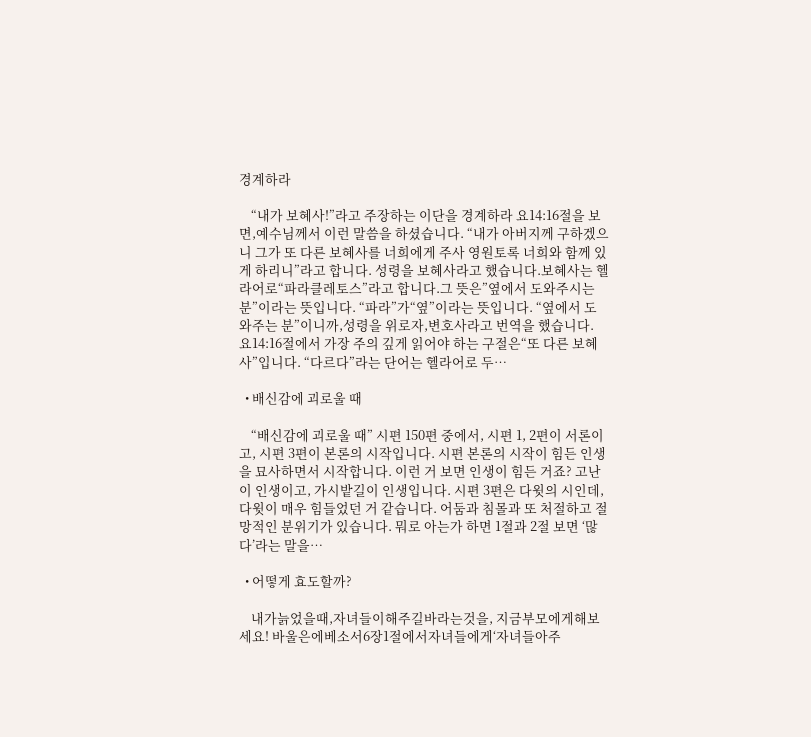경계하라

    “내가 보혜사!”라고 주장하는 이단을 경계하라 요14:16절을 보면,예수님께서 이런 말씀을 하셨습니다. “내가 아버지께 구하겠으니 그가 또 다른 보혜사를 너희에게 주사 영원토록 너희와 함께 있게 하리니”라고 합니다. 성령을 보혜사라고 했습니다.보혜사는 헬라어로“파라클레토스”라고 합니다.그 뜻은”옆에서 도와주시는 분”이라는 뜻입니다. “파라”가“옆”이라는 뜻입니다. “옆에서 도와주는 분”이니까,성령을 위로자,변호사라고 번역을 했습니다. 요14:16절에서 가장 주의 깊게 읽어야 하는 구절은“또 다른 보혜사”입니다. “다르다”라는 단어는 헬라어로 두…

  • 배신감에 괴로울 때

    “배신감에 괴로울 때” 시편 150편 중에서, 시편 1, 2편이 서론이고, 시편 3편이 본론의 시작입니다. 시편 본론의 시작이 힘든 인생을 묘사하면서 시작합니다. 이런 거 보면 인생이 힘든 거죠? 고난이 인생이고, 가시밭길이 인생입니다. 시편 3편은 다윗의 시인데, 다윗이 매우 힘들었던 거 같습니다. 어둠과 침몰과 또 처절하고 절망적인 분위기가 있습니다. 뭐로 아는가 하면 1절과 2절 보면 ‘많다’라는 말을…

  • 어떻게 효도할까?

    내가늙었을때,자녀들이해주길바라는것을, 지금부모에게해보세요! 바울은에베소서6장1절에서자녀들에게‘자녀들아주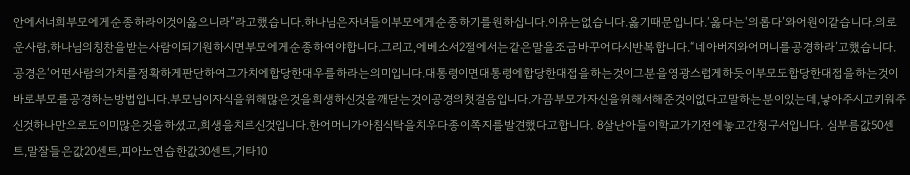안에서너희부모에게순종하라이것이옳으니라”라고했습니다.하나님은자녀들이부모에게순종하기를원하십니다.이유는없습니다.옳기때문입니다.‘옳다는‘의롭다’와어원이같습니다.의로운사람,하나님의칭찬을받는사람이되기원하시면부모에게순종하여야합니다.그리고,에베소서2절에서는같은말을조금바꾸어다시반복합니다.“네아버지와어머니를공경하라’고했습니다.공경은‘어떤사람의가치를정확하게판단하여그가치에합당한대우를하라는의미입니다.대통령이면대통령에합당한대접을하는것이그분을영광스럽게하듯이부모도합당한대접을하는것이바로부모를공경하는방법입니다.부모님이자식을위해많은것을희생하신것을깨닫는것이공경의첫걸음입니다.가끔부모가자신을위해서해준것이없다고말하는분이있는데,낳아주시고키워주신것하나만으로도이미많은것을하셨고,희생을치르신것입니다.한어머니가아침식탁을치우다종이쪽지를발견했다고합니다. 8살난아들이학교가기전에놓고간청구서입니다. 심부름값50센트,말잘들은값20센트,피아노연습한값30센트,기타10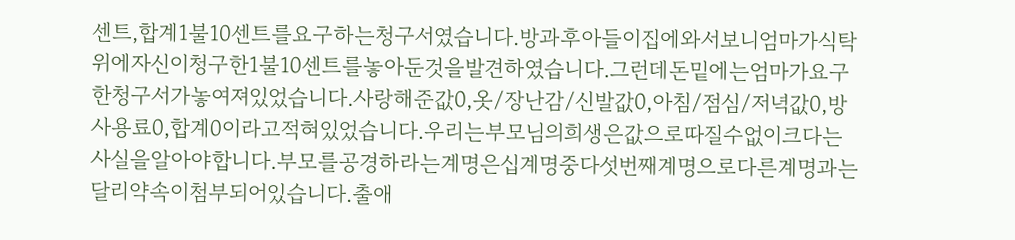센트,합계1불10센트를요구하는청구서였습니다.방과후아들이집에와서보니엄마가식탁위에자신이청구한1불10센트를놓아둔것을발견하였습니다.그런데돈밑에는엄마가요구한청구서가놓여져있었습니다.사랑해준값0,옷/장난감/신발값0,아침/점심/저녁값0,방사용료0,합계0이라고적혀있었습니다.우리는부모님의희생은값으로따질수없이크다는사실을알아야합니다.부모를공경하라는계명은십계명중다섯번째계명으로다른계명과는달리약속이첨부되어있습니다.출애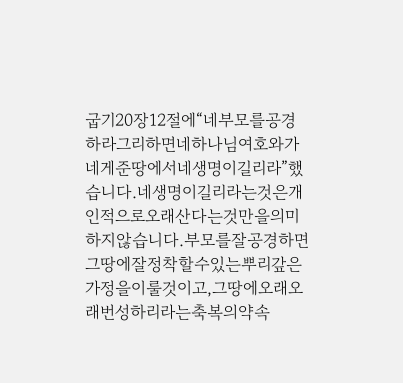굽기20장12절에“네부모를공경하라그리하면네하나님여호와가네게준땅에서네생명이길리라”했습니다.네생명이길리라는것은개인적으로오래산다는것만을의미하지않습니다.부모를잘공경하면그땅에잘정착할수있는뿌리갚은가정을이룰것이고,그땅에오래오래번성하리라는축복의약속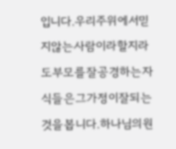입니다.우리주위에서믿지않는사람이라할지라도부모를잘공경하는자식들은그가정이잘되는것을봅니다.하나님의원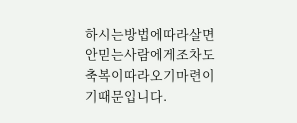하시는방법에따라살면안믿는사람에게조차도축복이따라오기마련이기때문입니다.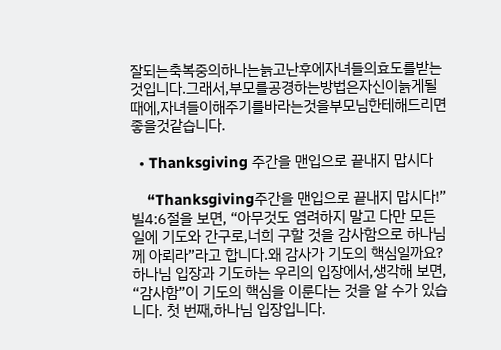잘되는축복중의하나는늙고난후에자녀들의효도를받는것입니다.그래서,부모를공경하는방법은자신이늙게될때에,자녀들이해주기를바라는것을부모님한테해드리면좋을것같습니다.

  • Thanksgiving 주간을 맨입으로 끝내지 맙시다

    “Thanksgiving주간을 맨입으로 끝내지 맙시다!” 빌4:6절을 보면, “아무것도 염려하지 말고 다만 모든 일에 기도와 간구로,너희 구할 것을 감사함으로 하나님께 아뢰라”라고 합니다.왜 감사가 기도의 핵심일까요?하나님 입장과 기도하는 우리의 입장에서,생각해 보면, “감사함”이 기도의 핵심을 이룬다는 것을 알 수가 있습니다. 첫 번째,하나님 입장입니다.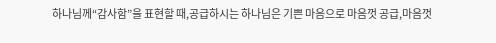하나님께“감사함”을 표현할 때,공급하시는 하나님은 기쁜 마음으로 마음껏 공급,마음껏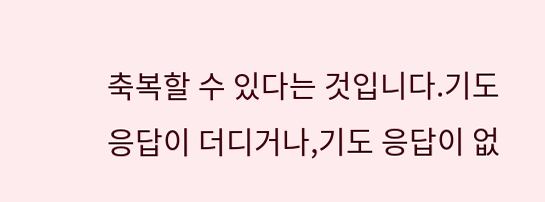축복할 수 있다는 것입니다.기도 응답이 더디거나,기도 응답이 없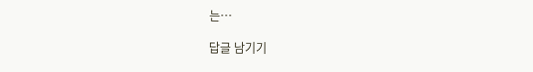는…

답글 남기기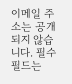이메일 주소는 공개되지 않습니다. 필수 필드는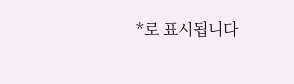*로 표시됩니다